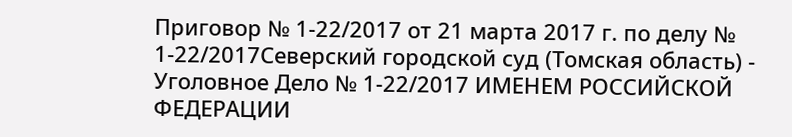Приговор № 1-22/2017 от 21 марта 2017 г. по делу № 1-22/2017Северский городской суд (Томская область) - Уголовное Дело № 1-22/2017 ИМЕНЕМ РОССИЙСКОЙ ФЕДЕРАЦИИ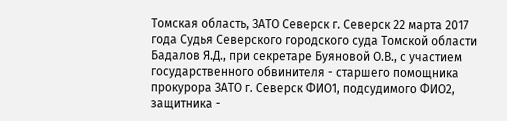Томская область, ЗАТО Северск г. Северск 22 марта 2017 года Судья Северского городского суда Томской области Бадалов Я.Д., при секретаре Буяновой О.В., с участием государственного обвинителя - старшего помощника прокурора ЗАТО г. Северск ФИО1, подсудимого ФИО2, защитника -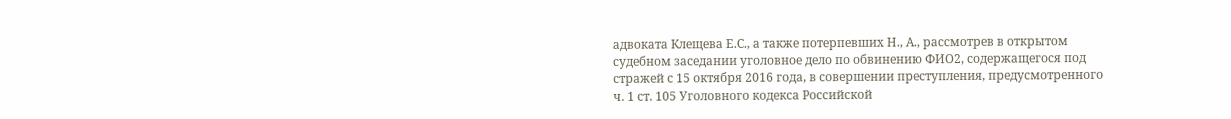адвоката Клещева Е.С., а также потерпевших Н., А., рассмотрев в открытом судебном заседании уголовное дело по обвинению ФИО2, содержащегося под стражей с 15 октября 2016 года, в совершении преступления, предусмотренного ч. 1 ст. 105 Уголовного кодекса Российской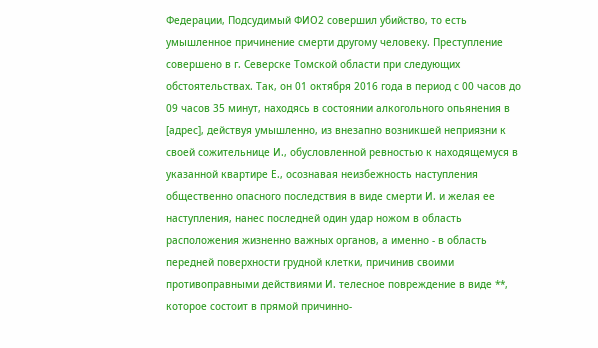Федерации, Подсудимый ФИО2 совершил убийство, то есть умышленное причинение смерти другому человеку. Преступление совершено в г. Северске Томской области при следующих обстоятельствах. Так, он 01 октября 2016 года в период с 00 часов до 09 часов 35 минут, находясь в состоянии алкогольного опьянения в [адрес], действуя умышленно, из внезапно возникшей неприязни к своей сожительнице И., обусловленной ревностью к находящемуся в указанной квартире Е., осознавая неизбежность наступления общественно опасного последствия в виде смерти И. и желая ее наступления, нанес последней один удар ножом в область расположения жизненно важных органов, а именно - в область передней поверхности грудной клетки, причинив своими противоправными действиями И. телесное повреждение в виде **, которое состоит в прямой причинно-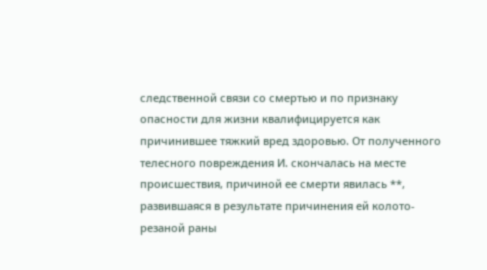следственной связи со смертью и по признаку опасности для жизни квалифицируется как причинившее тяжкий вред здоровью. От полученного телесного повреждения И. скончалась на месте происшествия, причиной ее смерти явилась **, развившаяся в результате причинения ей колото-резаной раны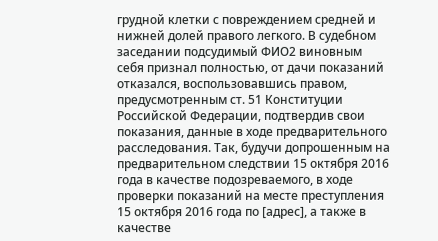грудной клетки с повреждением средней и нижней долей правого легкого. В судебном заседании подсудимый ФИО2 виновным себя признал полностью, от дачи показаний отказался, воспользовавшись правом, предусмотренным ст. 51 Конституции Российской Федерации, подтвердив свои показания, данные в ходе предварительного расследования. Так, будучи допрошенным на предварительном следствии 15 октября 2016 года в качестве подозреваемого, в ходе проверки показаний на месте преступления 15 октября 2016 года по [адрес], а также в качестве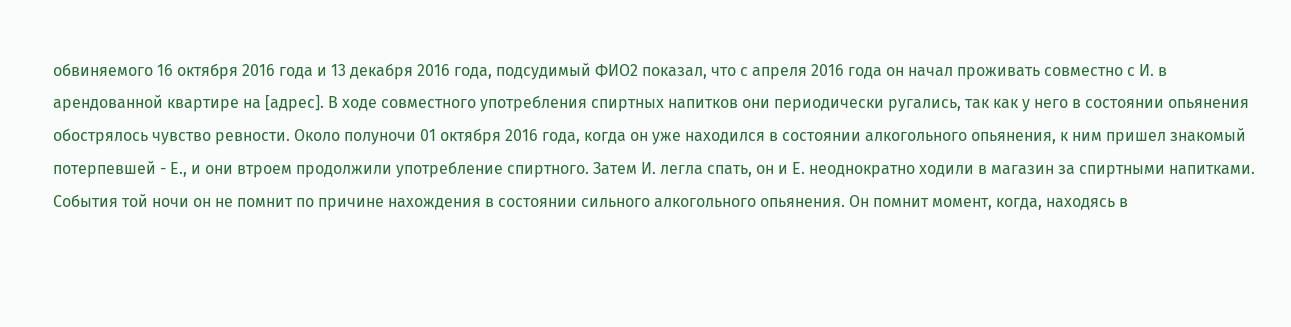обвиняемого 16 октября 2016 года и 13 декабря 2016 года, подсудимый ФИО2 показал, что с апреля 2016 года он начал проживать совместно с И. в арендованной квартире на [адрес]. В ходе совместного употребления спиртных напитков они периодически ругались, так как у него в состоянии опьянения обострялось чувство ревности. Около полуночи 01 октября 2016 года, когда он уже находился в состоянии алкогольного опьянения, к ним пришел знакомый потерпевшей - Е., и они втроем продолжили употребление спиртного. Затем И. легла спать, он и Е. неоднократно ходили в магазин за спиртными напитками. События той ночи он не помнит по причине нахождения в состоянии сильного алкогольного опьянения. Он помнит момент, когда, находясь в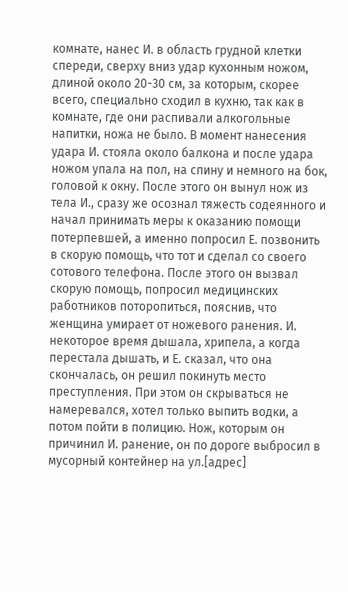комнате, нанес И. в область грудной клетки спереди, сверху вниз удар кухонным ножом, длиной около 20-30 см, за которым, скорее всего, специально сходил в кухню, так как в комнате, где они распивали алкогольные напитки, ножа не было. В момент нанесения удара И. стояла около балкона и после удара ножом упала на пол, на спину и немного на бок, головой к окну. После этого он вынул нож из тела И., сразу же осознал тяжесть содеянного и начал принимать меры к оказанию помощи потерпевшей, а именно попросил Е. позвонить в скорую помощь, что тот и сделал со своего сотового телефона. После этого он вызвал скорую помощь, попросил медицинских работников поторопиться, пояснив, что женщина умирает от ножевого ранения. И. некоторое время дышала, хрипела, а когда перестала дышать, и Е. сказал, что она скончалась, он решил покинуть место преступления. При этом он скрываться не намеревался, хотел только выпить водки, а потом пойти в полицию. Нож, которым он причинил И. ранение, он по дороге выбросил в мусорный контейнер на ул.[адрес]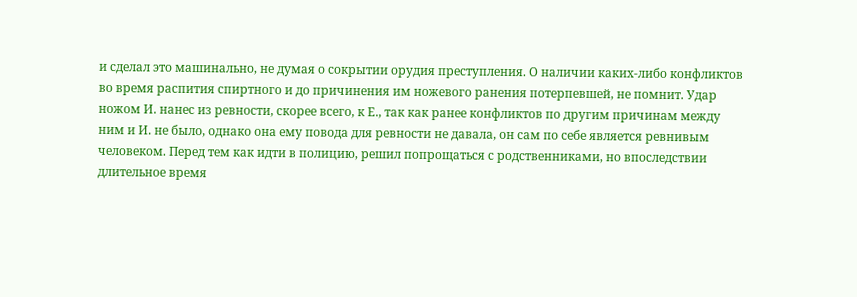и сделал это машинально, не думая о сокрытии орудия преступления. О наличии каких-либо конфликтов во время распития спиртного и до причинения им ножевого ранения потерпевшей, не помнит. Удар ножом И. нанес из ревности, скорее всего, к Е., так как ранее конфликтов по другим причинам между ним и И. не было, однако она ему повода для ревности не давала, он сам по себе является ревнивым человеком. Перед тем как идти в полицию, решил попрощаться с родственниками, но впоследствии длительное время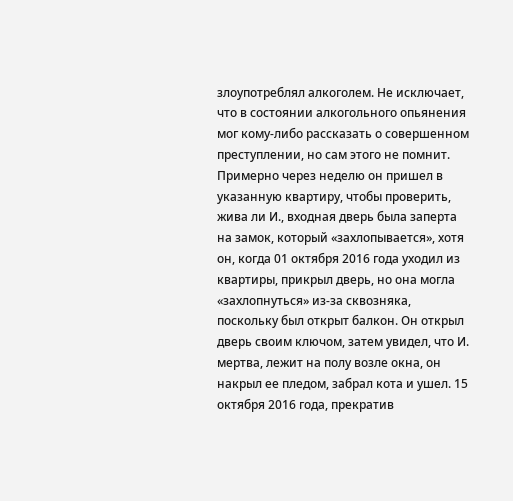злоупотреблял алкоголем. Не исключает, что в состоянии алкогольного опьянения мог кому-либо рассказать о совершенном преступлении, но сам этого не помнит. Примерно через неделю он пришел в указанную квартиру, чтобы проверить, жива ли И., входная дверь была заперта на замок, который «захлопывается», хотя он, когда 01 октября 2016 года уходил из квартиры, прикрыл дверь, но она могла «захлопнуться» из-за сквозняка, поскольку был открыт балкон. Он открыл дверь своим ключом, затем увидел, что И. мертва, лежит на полу возле окна, он накрыл ее пледом, забрал кота и ушел. 15 октября 2016 года, прекратив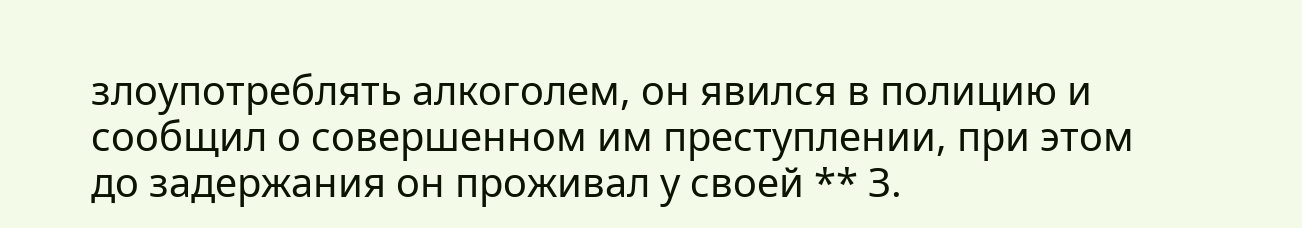злоупотреблять алкоголем, он явился в полицию и сообщил о совершенном им преступлении, при этом до задержания он проживал у своей ** З.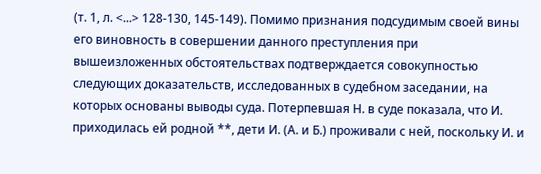(т. 1, л. <...> 128-130, 145-149). Помимо признания подсудимым своей вины его виновность в совершении данного преступления при вышеизложенных обстоятельствах подтверждается совокупностью следующих доказательств, исследованных в судебном заседании, на которых основаны выводы суда. Потерпевшая Н. в суде показала, что И. приходилась ей родной **, дети И. (А. и Б.) проживали с ней, поскольку И. и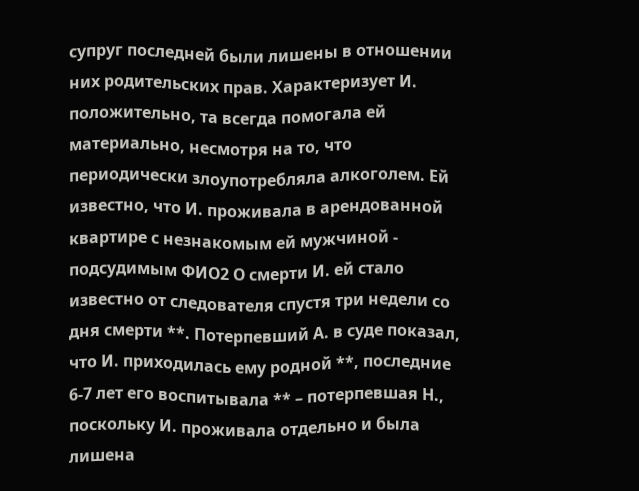супруг последней были лишены в отношении них родительских прав. Характеризует И. положительно, та всегда помогала ей материально, несмотря на то, что периодически злоупотребляла алкоголем. Ей известно, что И. проживала в арендованной квартире с незнакомым ей мужчиной - подсудимым ФИО2 О смерти И. ей стало известно от следователя спустя три недели со дня смерти **. Потерпевший А. в суде показал, что И. приходилась ему родной **, последние 6-7 лет его воспитывала ** – потерпевшая Н., поскольку И. проживала отдельно и была лишена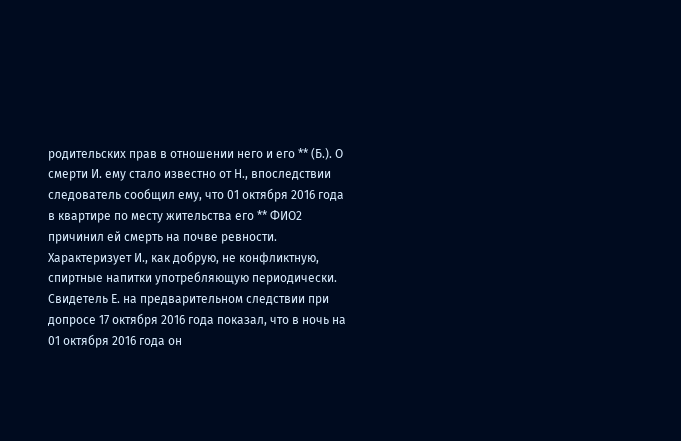родительских прав в отношении него и его ** (Б.). О смерти И. ему стало известно от Н., впоследствии следователь сообщил ему, что 01 октября 2016 года в квартире по месту жительства его ** ФИО2 причинил ей смерть на почве ревности. Характеризует И., как добрую, не конфликтную, спиртные напитки употребляющую периодически. Свидетель Е. на предварительном следствии при допросе 17 октября 2016 года показал, что в ночь на 01 октября 2016 года он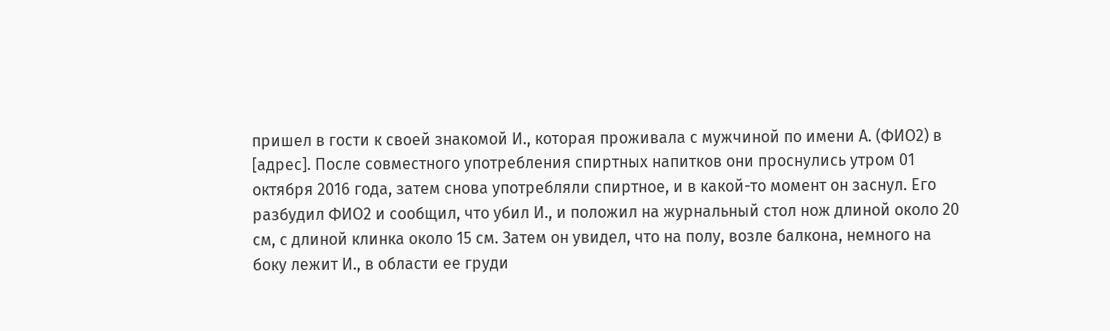пришел в гости к своей знакомой И., которая проживала с мужчиной по имени А. (ФИО2) в [адрес]. После совместного употребления спиртных напитков они проснулись утром 01 октября 2016 года, затем снова употребляли спиртное, и в какой-то момент он заснул. Его разбудил ФИО2 и сообщил, что убил И., и положил на журнальный стол нож длиной около 20 см, с длиной клинка около 15 см. Затем он увидел, что на полу, возле балкона, немного на боку лежит И., в области ее груди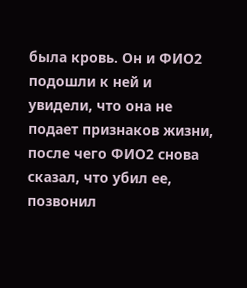была кровь. Он и ФИО2 подошли к ней и увидели, что она не подает признаков жизни, после чего ФИО2 снова сказал, что убил ее, позвонил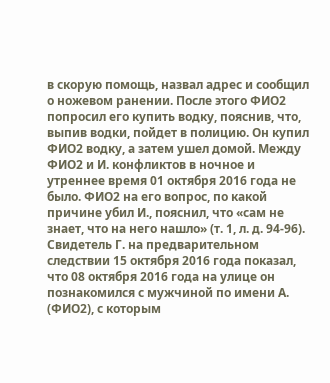в скорую помощь, назвал адрес и сообщил о ножевом ранении. После этого ФИО2 попросил его купить водку, пояснив, что, выпив водки, пойдет в полицию. Он купил ФИО2 водку, а затем ушел домой. Между ФИО2 и И. конфликтов в ночное и утреннее время 01 октября 2016 года не было. ФИО2 на его вопрос, по какой причине убил И., пояснил, что «сам не знает, что на него нашло» (т. 1, л. д. 94-96). Свидетель Г. на предварительном следствии 15 октября 2016 года показал, что 08 октября 2016 года на улице он познакомился с мужчиной по имени А. (ФИО2), с которым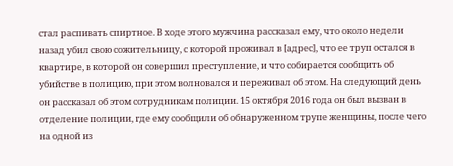стал распивать спиртное. В ходе этого мужчина рассказал ему, что около недели назад убил свою сожительницу, с которой проживал в [адрес], что ее труп остался в квартире, в которой он совершил преступление, и что собирается сообщить об убийстве в полицию, при этом волновался и переживал об этом. На следующий день он рассказал об этом сотрудникам полиции. 15 октября 2016 года он был вызван в отделение полиции, где ему сообщили об обнаруженном трупе женщины, после чего на одной из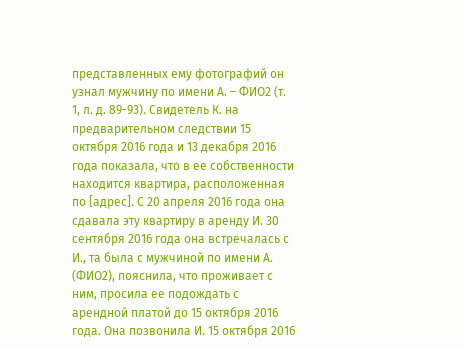представленных ему фотографий он узнал мужчину по имени А. – ФИО2 (т. 1, л. д. 89-93). Свидетель К. на предварительном следствии 15 октября 2016 года и 13 декабря 2016 года показала, что в ее собственности находится квартира, расположенная по [адрес]. С 20 апреля 2016 года она сдавала эту квартиру в аренду И. 30 сентября 2016 года она встречалась с И., та была с мужчиной по имени А. (ФИО2), пояснила, что проживает с ним, просила ее подождать с арендной платой до 15 октября 2016 года. Она позвонила И. 15 октября 2016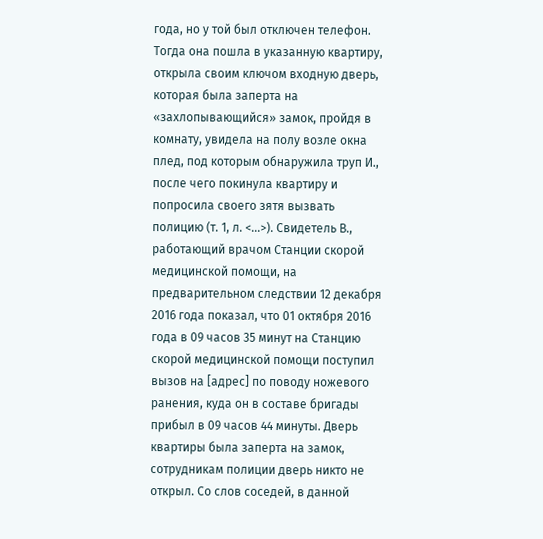года, но у той был отключен телефон. Тогда она пошла в указанную квартиру, открыла своим ключом входную дверь, которая была заперта на «захлопывающийся» замок, пройдя в комнату, увидела на полу возле окна плед, под которым обнаружила труп И., после чего покинула квартиру и попросила своего зятя вызвать полицию (т. 1, л. <...>). Свидетель В., работающий врачом Станции скорой медицинской помощи, на предварительном следствии 12 декабря 2016 года показал, что 01 октября 2016 года в 09 часов 35 минут на Станцию скорой медицинской помощи поступил вызов на [адрес] по поводу ножевого ранения, куда он в составе бригады прибыл в 09 часов 44 минуты. Дверь квартиры была заперта на замок, сотрудникам полиции дверь никто не открыл. Со слов соседей, в данной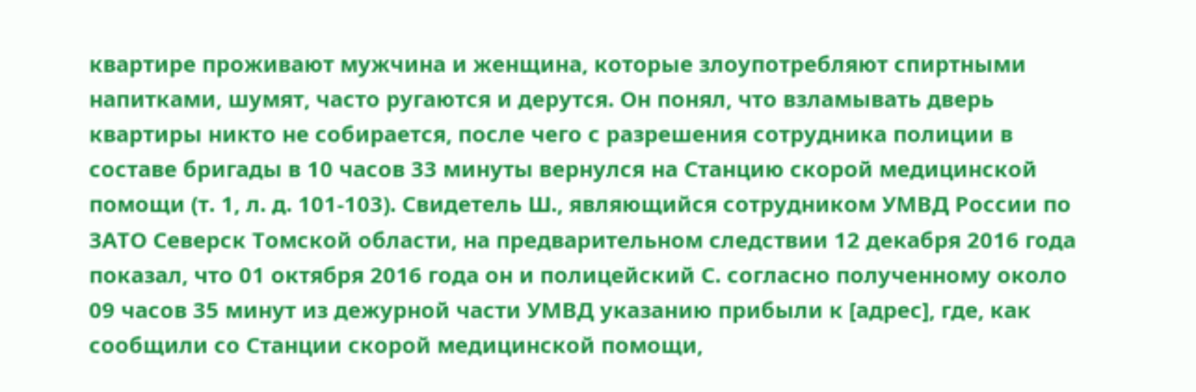квартире проживают мужчина и женщина, которые злоупотребляют спиртными напитками, шумят, часто ругаются и дерутся. Он понял, что взламывать дверь квартиры никто не собирается, после чего с разрешения сотрудника полиции в составе бригады в 10 часов 33 минуты вернулся на Станцию скорой медицинской помощи (т. 1, л. д. 101-103). Свидетель Ш., являющийся сотрудником УМВД России по ЗАТО Северск Томской области, на предварительном следствии 12 декабря 2016 года показал, что 01 октября 2016 года он и полицейский С. согласно полученному около 09 часов 35 минут из дежурной части УМВД указанию прибыли к [адрес], где, как сообщили со Станции скорой медицинской помощи,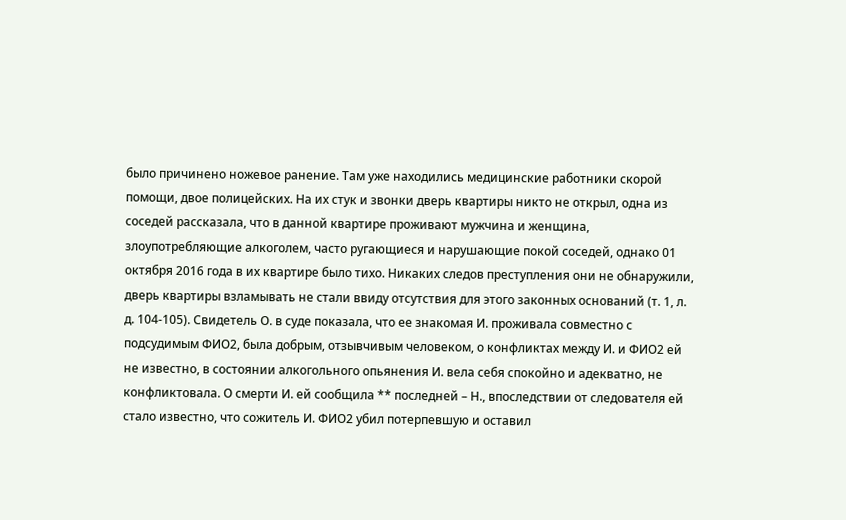было причинено ножевое ранение. Там уже находились медицинские работники скорой помощи, двое полицейских. На их стук и звонки дверь квартиры никто не открыл, одна из соседей рассказала, что в данной квартире проживают мужчина и женщина, злоупотребляющие алкоголем, часто ругающиеся и нарушающие покой соседей, однако 01 октября 2016 года в их квартире было тихо. Никаких следов преступления они не обнаружили, дверь квартиры взламывать не стали ввиду отсутствия для этого законных оснований (т. 1, л. д. 104-105). Свидетель О. в суде показала, что ее знакомая И. проживала совместно с подсудимым ФИО2, была добрым, отзывчивым человеком, о конфликтах между И. и ФИО2 ей не известно, в состоянии алкогольного опьянения И. вела себя спокойно и адекватно, не конфликтовала. О смерти И. ей сообщила ** последней – Н., впоследствии от следователя ей стало известно, что сожитель И. ФИО2 убил потерпевшую и оставил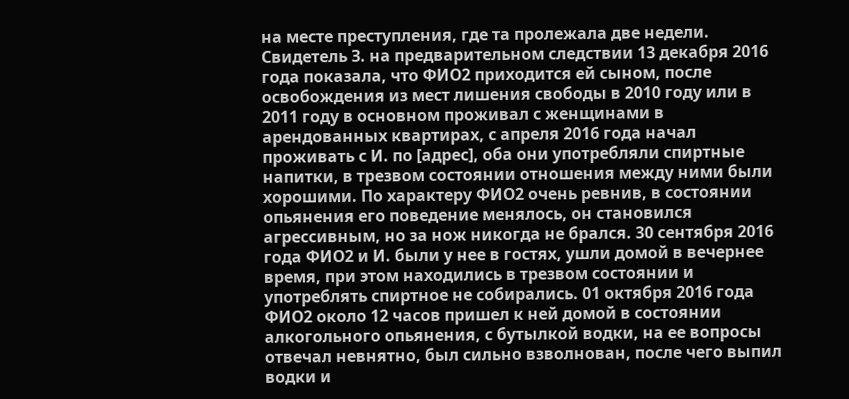на месте преступления, где та пролежала две недели. Свидетель З. на предварительном следствии 13 декабря 2016 года показала, что ФИО2 приходится ей сыном, после освобождения из мест лишения свободы в 2010 году или в 2011 году в основном проживал с женщинами в арендованных квартирах, с апреля 2016 года начал проживать с И. по [адрес], оба они употребляли спиртные напитки, в трезвом состоянии отношения между ними были хорошими. По характеру ФИО2 очень ревнив, в состоянии опьянения его поведение менялось, он становился агрессивным, но за нож никогда не брался. 30 сентября 2016 года ФИО2 и И. были у нее в гостях, ушли домой в вечернее время, при этом находились в трезвом состоянии и употреблять спиртное не собирались. 01 октября 2016 года ФИО2 около 12 часов пришел к ней домой в состоянии алкогольного опьянения, с бутылкой водки, на ее вопросы отвечал невнятно, был сильно взволнован, после чего выпил водки и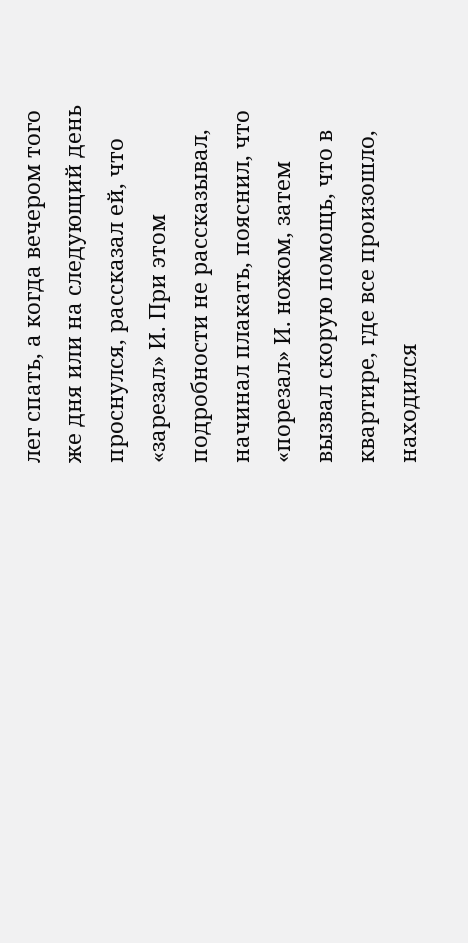лег спать, а когда вечером того же дня или на следующий день проснулся, рассказал ей, что «зарезал» И. При этом подробности не рассказывал, начинал плакать, пояснил, что «порезал» И. ножом, затем вызвал скорую помощь, что в квартире, где все произошло, находился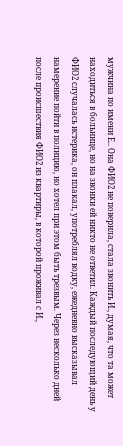мужчина по имени Е.. Она ФИО2 не поверила, стала звонить И., думая, что та может находиться в больнице, но на звонки ей никто не ответил. Каждый последующий день у ФИО2 случалась истерика, он плакал, употреблял водку, ежедневно высказывал намерение пойти в полицию, но хотел при этом быть трезвым. Через несколько дней после происшествия ФИО2 из квартиры, в которой проживал с И.,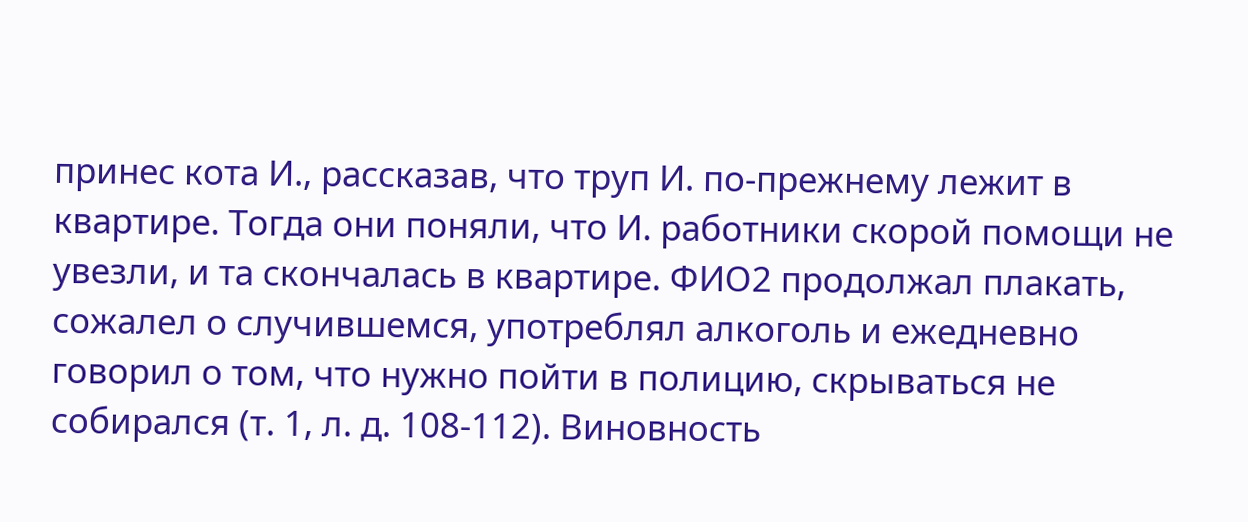принес кота И., рассказав, что труп И. по-прежнему лежит в квартире. Тогда они поняли, что И. работники скорой помощи не увезли, и та скончалась в квартире. ФИО2 продолжал плакать, сожалел о случившемся, употреблял алкоголь и ежедневно говорил о том, что нужно пойти в полицию, скрываться не собирался (т. 1, л. д. 108-112). Виновность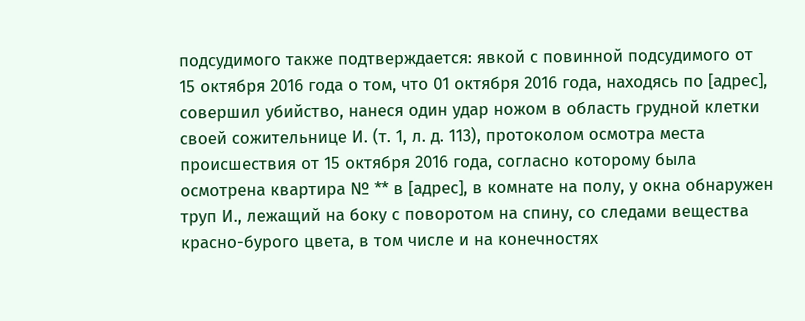подсудимого также подтверждается: явкой с повинной подсудимого от 15 октября 2016 года о том, что 01 октября 2016 года, находясь по [адрес], совершил убийство, нанеся один удар ножом в область грудной клетки своей сожительнице И. (т. 1, л. д. 113), протоколом осмотра места происшествия от 15 октября 2016 года, согласно которому была осмотрена квартира № ** в [адрес], в комнате на полу, у окна обнаружен труп И., лежащий на боку с поворотом на спину, со следами вещества красно-бурого цвета, в том числе и на конечностях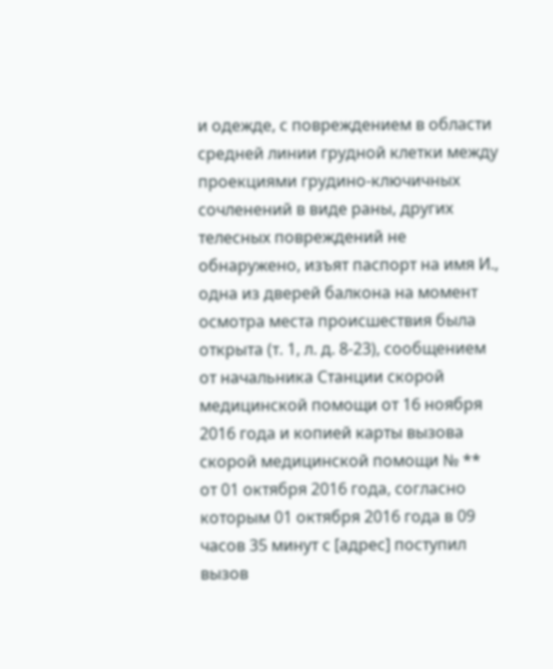и одежде, с повреждением в области средней линии грудной клетки между проекциями грудино-ключичных сочленений в виде раны, других телесных повреждений не обнаружено, изъят паспорт на имя И., одна из дверей балкона на момент осмотра места происшествия была открыта (т. 1, л. д. 8-23), сообщением от начальника Станции скорой медицинской помощи от 16 ноября 2016 года и копией карты вызова скорой медицинской помощи № ** от 01 октября 2016 года, согласно которым 01 октября 2016 года в 09 часов 35 минут с [адрес] поступил вызов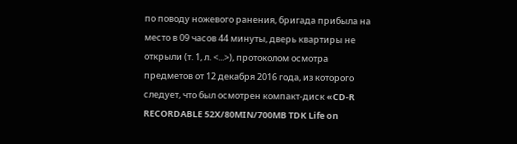по поводу ножевого ранения, бригада прибыла на место в 09 часов 44 минуты, дверь квартиры не открыли (т. 1, л. <...>), протоколом осмотра предметов от 12 декабря 2016 года, из которого следует, что был осмотрен компакт-диск «CD-R RECORDABLE 52X/80MIN/700MB TDK Life on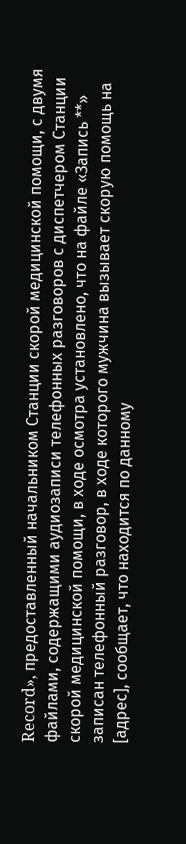Record», предоставленный начальником Станции скорой медицинской помощи, с двумя файлами, содержащими аудиозаписи телефонных разговоров с диспетчером Станции скорой медицинской помощи, в ходе осмотра установлено, что на файле «Запись **» записан телефонный разговор, в ходе которого мужчина вызывает скорую помощь на [адрес], сообщает, что находится по данному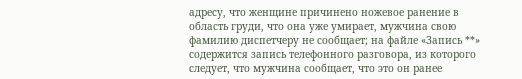адресу, что женщине причинено ножевое ранение в область груди, что она уже умирает, мужчина свою фамилию диспетчеру не сообщает; на файле «Запись **» содержится запись телефонного разговора, из которого следует, что мужчина сообщает, что это он ранее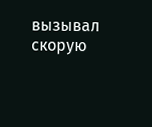вызывал скорую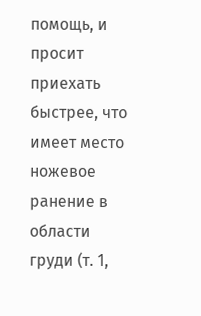помощь, и просит приехать быстрее, что имеет место ножевое ранение в области груди (т. 1,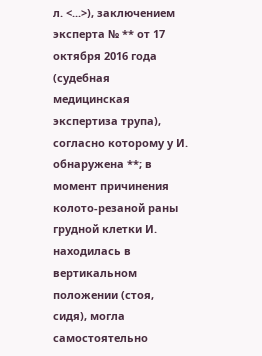л. <...>), заключением эксперта № ** от 17 октября 2016 года (судебная медицинская экспертиза трупа), согласно которому у И. обнаружена **; в момент причинения колото-резаной раны грудной клетки И. находилась в вертикальном положении (стоя, сидя), могла самостоятельно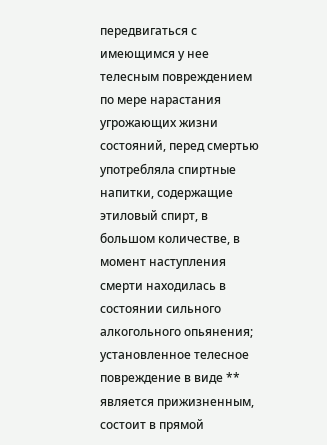передвигаться с имеющимся у нее телесным повреждением по мере нарастания угрожающих жизни состояний, перед смертью употребляла спиртные напитки, содержащие этиловый спирт, в большом количестве, в момент наступления смерти находилась в состоянии сильного алкогольного опьянения; установленное телесное повреждение в виде ** является прижизненным, состоит в прямой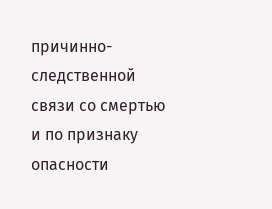причинно-следственной связи со смертью и по признаку опасности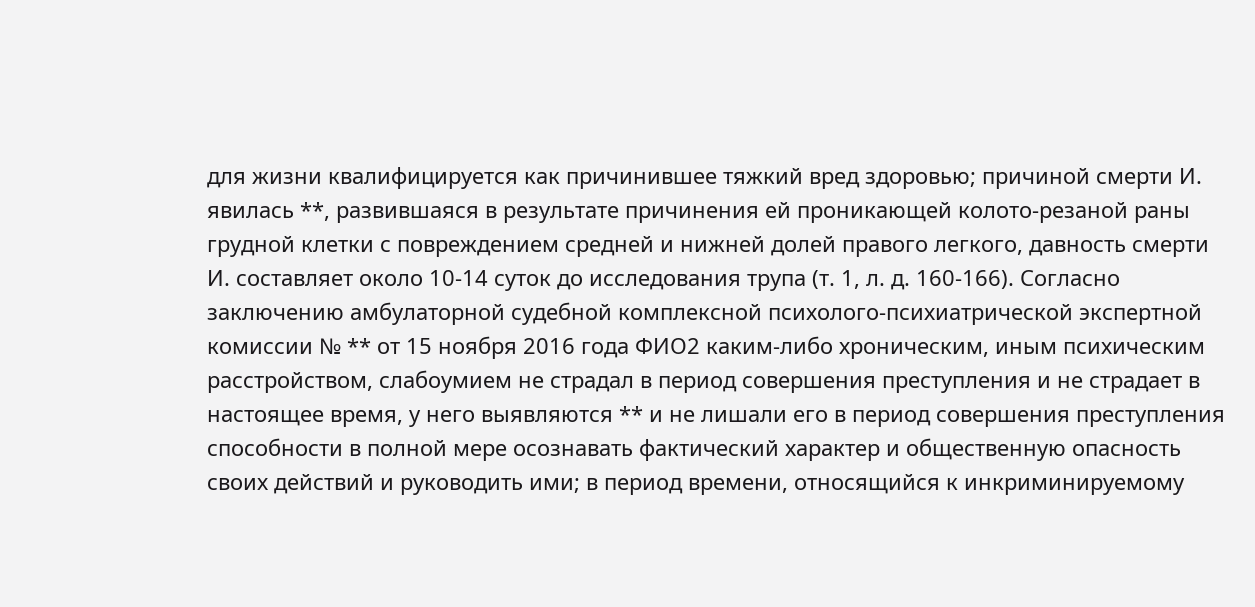для жизни квалифицируется как причинившее тяжкий вред здоровью; причиной смерти И. явилась **, развившаяся в результате причинения ей проникающей колото-резаной раны грудной клетки с повреждением средней и нижней долей правого легкого, давность смерти И. составляет около 10-14 суток до исследования трупа (т. 1, л. д. 160-166). Согласно заключению амбулаторной судебной комплексной психолого-психиатрической экспертной комиссии № ** от 15 ноября 2016 года ФИО2 каким-либо хроническим, иным психическим расстройством, слабоумием не страдал в период совершения преступления и не страдает в настоящее время, у него выявляются ** и не лишали его в период совершения преступления способности в полной мере осознавать фактический характер и общественную опасность своих действий и руководить ими; в период времени, относящийся к инкриминируемому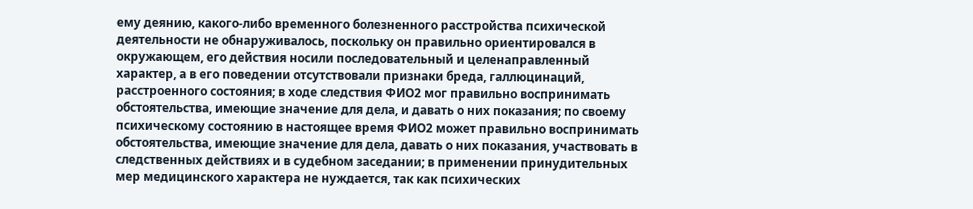ему деянию, какого-либо временного болезненного расстройства психической деятельности не обнаруживалось, поскольку он правильно ориентировался в окружающем, его действия носили последовательный и целенаправленный характер, а в его поведении отсутствовали признаки бреда, галлюцинаций, расстроенного состояния; в ходе следствия ФИО2 мог правильно воспринимать обстоятельства, имеющие значение для дела, и давать о них показания; по своему психическому состоянию в настоящее время ФИО2 может правильно воспринимать обстоятельства, имеющие значение для дела, давать о них показания, участвовать в следственных действиях и в судебном заседании; в применении принудительных мер медицинского характера не нуждается, так как психических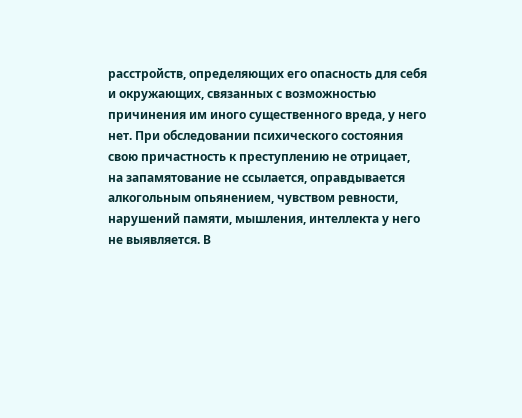расстройств, определяющих его опасность для себя и окружающих, связанных с возможностью причинения им иного существенного вреда, у него нет. При обследовании психического состояния свою причастность к преступлению не отрицает, на запамятование не ссылается, оправдывается алкогольным опьянением, чувством ревности, нарушений памяти, мышления, интеллекта у него не выявляется. В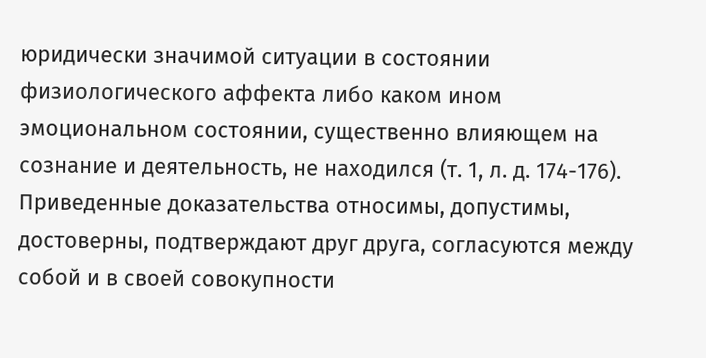юридически значимой ситуации в состоянии физиологического аффекта либо каком ином эмоциональном состоянии, существенно влияющем на сознание и деятельность, не находился (т. 1, л. д. 174-176). Приведенные доказательства относимы, допустимы, достоверны, подтверждают друг друга, согласуются между собой и в своей совокупности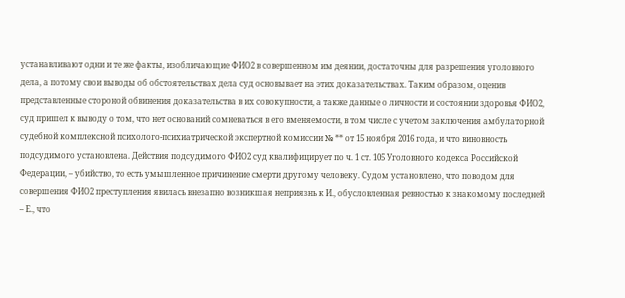устанавливают одни и те же факты, изобличающие ФИО2 в совершенном им деянии, достаточны для разрешения уголовного дела, а потому свои выводы об обстоятельствах дела суд основывает на этих доказательствах. Таким образом, оценив представленные стороной обвинения доказательства в их совокупности, а также данные о личности и состоянии здоровья ФИО2, суд пришел к выводу о том, что нет оснований сомневаться в его вменяемости, в том числе с учетом заключения амбулаторной судебной комплексной психолого-психиатрической экспертной комиссии № ** от 15 ноября 2016 года, и что виновность подсудимого установлена. Действия подсудимого ФИО2 суд квалифицирует по ч. 1 ст. 105 Уголовного кодекса Российской Федерации, – убийство, то есть умышленное причинение смерти другому человеку. Судом установлено, что поводом для совершения ФИО2 преступления явилась внезапно возникшая неприязнь к И., обусловленная ревностью к знакомому последней – Е., что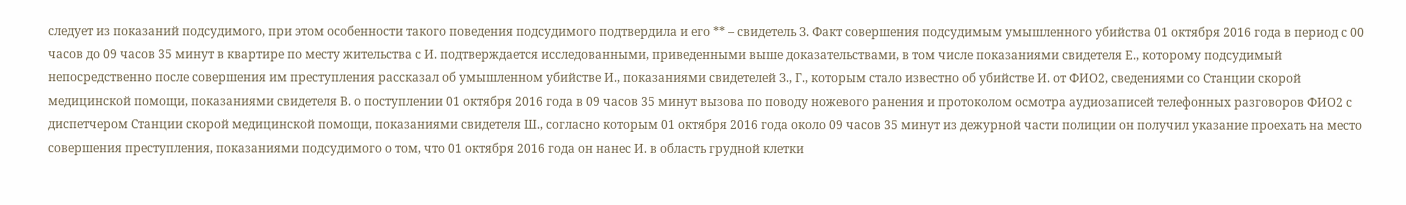следует из показаний подсудимого, при этом особенности такого поведения подсудимого подтвердила и его ** – свидетель З. Факт совершения подсудимым умышленного убийства 01 октября 2016 года в период с 00 часов до 09 часов 35 минут в квартире по месту жительства с И. подтверждается исследованными, приведенными выше доказательствами, в том числе показаниями свидетеля Е., которому подсудимый непосредственно после совершения им преступления рассказал об умышленном убийстве И., показаниями свидетелей З., Г., которым стало известно об убийстве И. от ФИО2, сведениями со Станции скорой медицинской помощи, показаниями свидетеля В. о поступлении 01 октября 2016 года в 09 часов 35 минут вызова по поводу ножевого ранения и протоколом осмотра аудиозаписей телефонных разговоров ФИО2 с диспетчером Станции скорой медицинской помощи, показаниями свидетеля Ш., согласно которым 01 октября 2016 года около 09 часов 35 минут из дежурной части полиции он получил указание проехать на место совершения преступления, показаниями подсудимого о том, что 01 октября 2016 года он нанес И. в область грудной клетки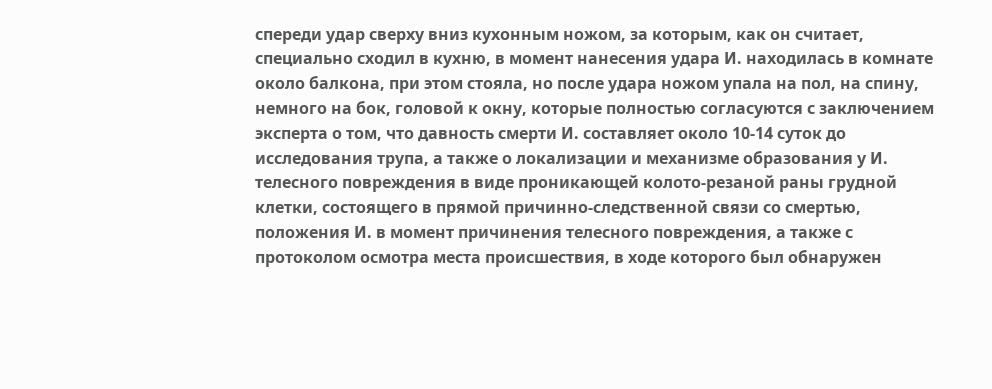спереди удар сверху вниз кухонным ножом, за которым, как он считает, специально сходил в кухню, в момент нанесения удара И. находилась в комнате около балкона, при этом стояла, но после удара ножом упала на пол, на спину, немного на бок, головой к окну, которые полностью согласуются с заключением эксперта о том, что давность смерти И. составляет около 10-14 суток до исследования трупа, а также о локализации и механизме образования у И. телесного повреждения в виде проникающей колото-резаной раны грудной клетки, состоящего в прямой причинно-следственной связи со смертью, положения И. в момент причинения телесного повреждения, а также с протоколом осмотра места происшествия, в ходе которого был обнаружен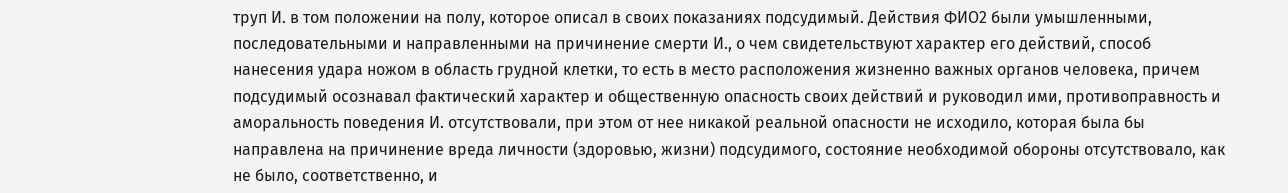труп И. в том положении на полу, которое описал в своих показаниях подсудимый. Действия ФИО2 были умышленными, последовательными и направленными на причинение смерти И., о чем свидетельствуют характер его действий, способ нанесения удара ножом в область грудной клетки, то есть в место расположения жизненно важных органов человека, причем подсудимый осознавал фактический характер и общественную опасность своих действий и руководил ими, противоправность и аморальность поведения И. отсутствовали, при этом от нее никакой реальной опасности не исходило, которая была бы направлена на причинение вреда личности (здоровью, жизни) подсудимого, состояние необходимой обороны отсутствовало, как не было, соответственно, и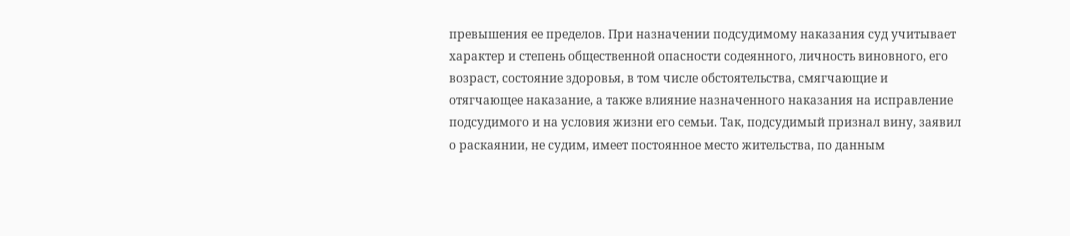превышения ее пределов. При назначении подсудимому наказания суд учитывает характер и степень общественной опасности содеянного, личность виновного, его возраст, состояние здоровья, в том числе обстоятельства, смягчающие и отягчающее наказание, а также влияние назначенного наказания на исправление подсудимого и на условия жизни его семьи. Так, подсудимый признал вину, заявил о раскаянии, не судим, имеет постоянное место жительства, по данным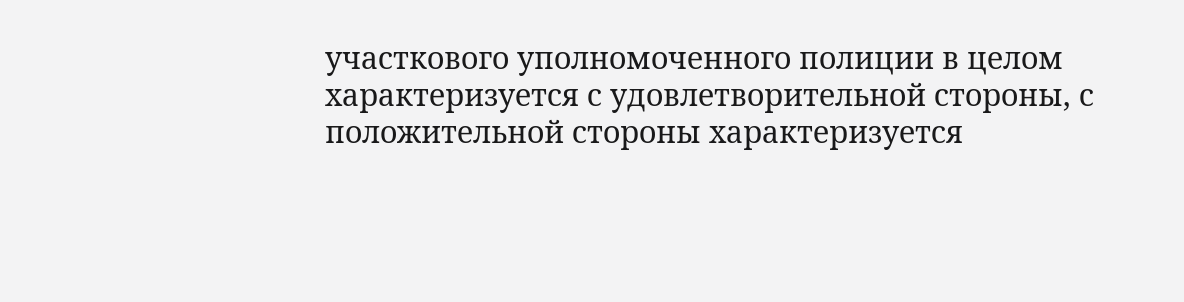участкового уполномоченного полиции в целом характеризуется с удовлетворительной стороны, с положительной стороны характеризуется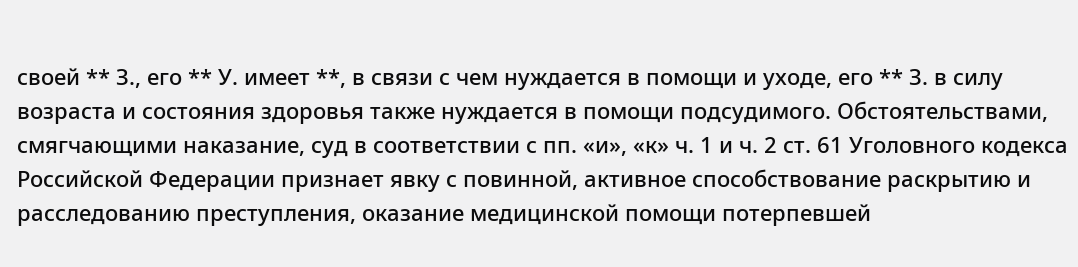своей ** З., его ** У. имеет **, в связи с чем нуждается в помощи и уходе, его ** З. в силу возраста и состояния здоровья также нуждается в помощи подсудимого. Обстоятельствами, смягчающими наказание, суд в соответствии с пп. «и», «к» ч. 1 и ч. 2 ст. 61 Уголовного кодекса Российской Федерации признает явку с повинной, активное способствование раскрытию и расследованию преступления, оказание медицинской помощи потерпевшей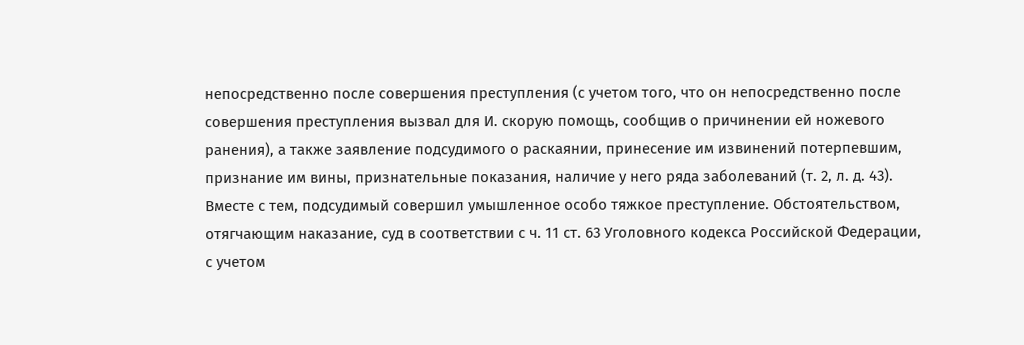непосредственно после совершения преступления (с учетом того, что он непосредственно после совершения преступления вызвал для И. скорую помощь, сообщив о причинении ей ножевого ранения), а также заявление подсудимого о раскаянии, принесение им извинений потерпевшим, признание им вины, признательные показания, наличие у него ряда заболеваний (т. 2, л. д. 43). Вместе с тем, подсудимый совершил умышленное особо тяжкое преступление. Обстоятельством, отягчающим наказание, суд в соответствии с ч. 11 ст. 63 Уголовного кодекса Российской Федерации, с учетом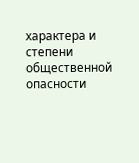характера и степени общественной опасности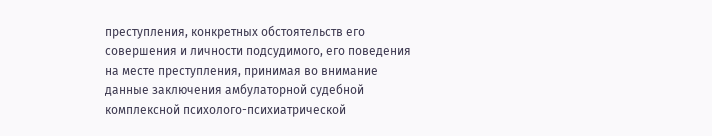преступления, конкретных обстоятельств его совершения и личности подсудимого, его поведения на месте преступления, принимая во внимание данные заключения амбулаторной судебной комплексной психолого-психиатрической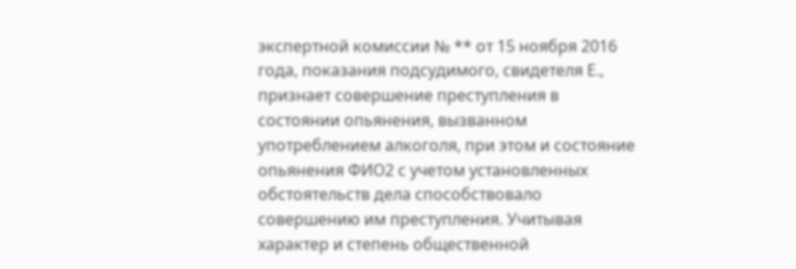экспертной комиссии № ** от 15 ноября 2016 года, показания подсудимого, свидетеля Е., признает совершение преступления в состоянии опьянения, вызванном употреблением алкоголя, при этом и состояние опьянения ФИО2 с учетом установленных обстоятельств дела способствовало совершению им преступления. Учитывая характер и степень общественной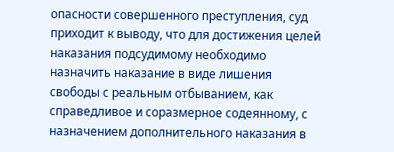опасности совершенного преступления, суд приходит к выводу, что для достижения целей наказания подсудимому необходимо назначить наказание в виде лишения свободы с реальным отбыванием, как справедливое и соразмерное содеянному, с назначением дополнительного наказания в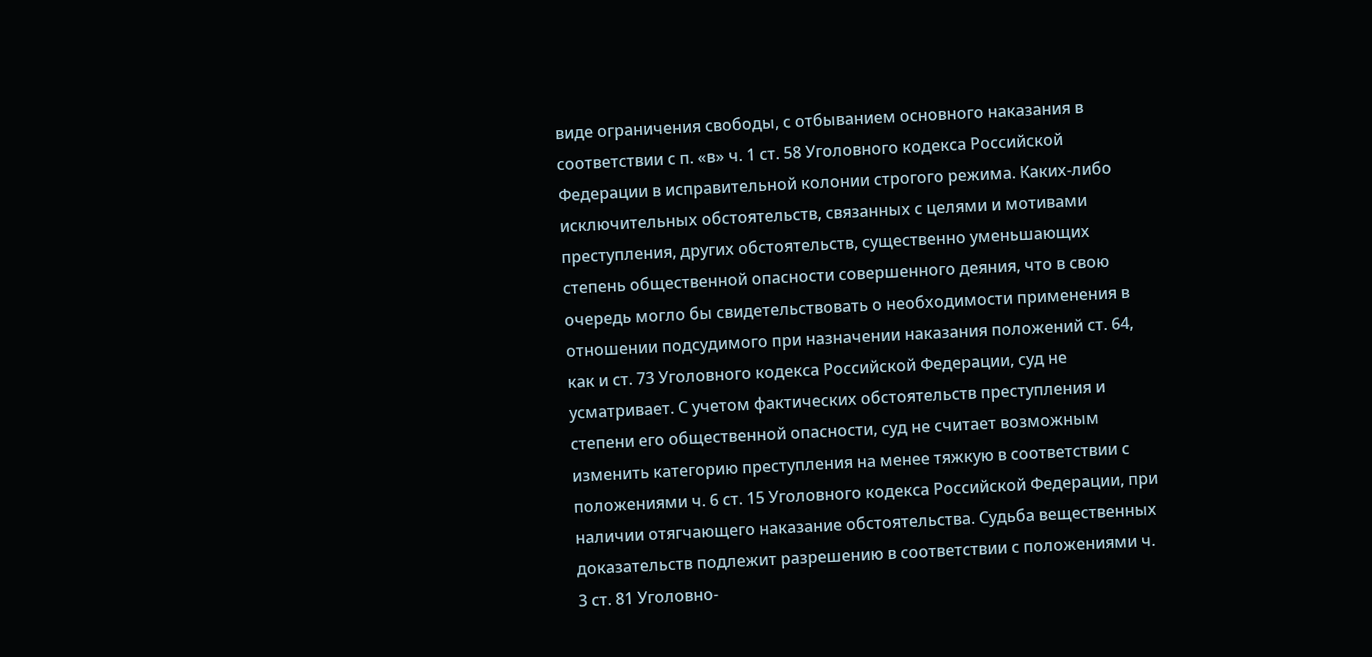виде ограничения свободы, с отбыванием основного наказания в соответствии с п. «в» ч. 1 ст. 58 Уголовного кодекса Российской Федерации в исправительной колонии строгого режима. Каких-либо исключительных обстоятельств, связанных с целями и мотивами преступления, других обстоятельств, существенно уменьшающих степень общественной опасности совершенного деяния, что в свою очередь могло бы свидетельствовать о необходимости применения в отношении подсудимого при назначении наказания положений ст. 64, как и ст. 73 Уголовного кодекса Российской Федерации, суд не усматривает. С учетом фактических обстоятельств преступления и степени его общественной опасности, суд не считает возможным изменить категорию преступления на менее тяжкую в соответствии с положениями ч. 6 ст. 15 Уголовного кодекса Российской Федерации, при наличии отягчающего наказание обстоятельства. Судьба вещественных доказательств подлежит разрешению в соответствии с положениями ч. 3 ст. 81 Уголовно-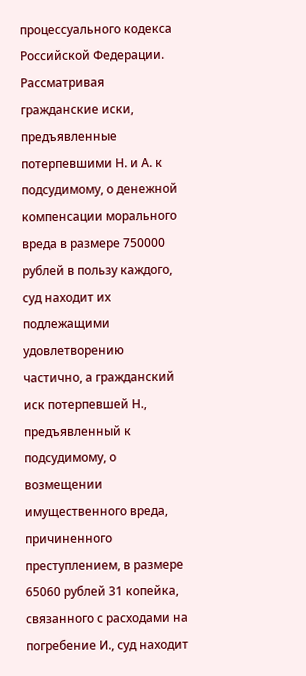процессуального кодекса Российской Федерации. Рассматривая гражданские иски, предъявленные потерпевшими Н. и А. к подсудимому, о денежной компенсации морального вреда в размере 750000 рублей в пользу каждого, суд находит их подлежащими удовлетворению частично, а гражданский иск потерпевшей Н., предъявленный к подсудимому, о возмещении имущественного вреда, причиненного преступлением, в размере 65060 рублей 31 копейка, связанного с расходами на погребение И., суд находит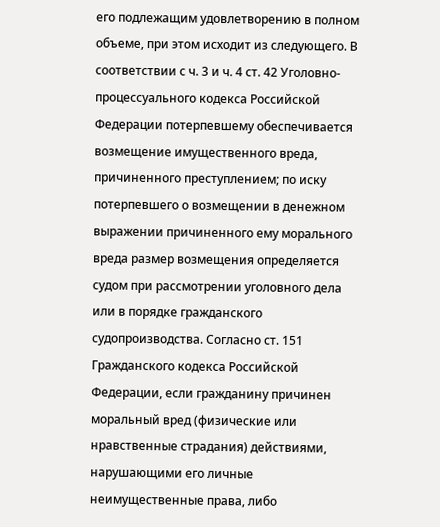его подлежащим удовлетворению в полном объеме, при этом исходит из следующего. В соответствии с ч. 3 и ч. 4 ст. 42 Уголовно-процессуального кодекса Российской Федерации потерпевшему обеспечивается возмещение имущественного вреда, причиненного преступлением; по иску потерпевшего о возмещении в денежном выражении причиненного ему морального вреда размер возмещения определяется судом при рассмотрении уголовного дела или в порядке гражданского судопроизводства. Согласно ст. 151 Гражданского кодекса Российской Федерации, если гражданину причинен моральный вред (физические или нравственные страдания) действиями, нарушающими его личные неимущественные права, либо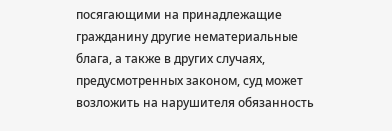посягающими на принадлежащие гражданину другие нематериальные блага, а также в других случаях, предусмотренных законом, суд может возложить на нарушителя обязанность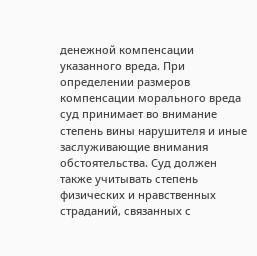денежной компенсации указанного вреда. При определении размеров компенсации морального вреда суд принимает во внимание степень вины нарушителя и иные заслуживающие внимания обстоятельства. Суд должен также учитывать степень физических и нравственных страданий, связанных с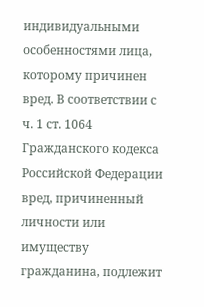индивидуальными особенностями лица, которому причинен вред. В соответствии с ч. 1 ст. 1064 Гражданского кодекса Российской Федерации вред, причиненный личности или имуществу гражданина, подлежит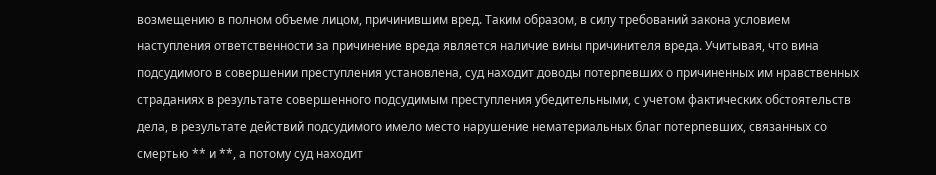возмещению в полном объеме лицом, причинившим вред. Таким образом, в силу требований закона условием наступления ответственности за причинение вреда является наличие вины причинителя вреда. Учитывая, что вина подсудимого в совершении преступления установлена, суд находит доводы потерпевших о причиненных им нравственных страданиях в результате совершенного подсудимым преступления убедительными, с учетом фактических обстоятельств дела, в результате действий подсудимого имело место нарушение нематериальных благ потерпевших, связанных со смертью ** и **, а потому суд находит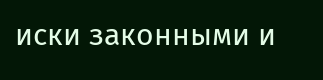иски законными и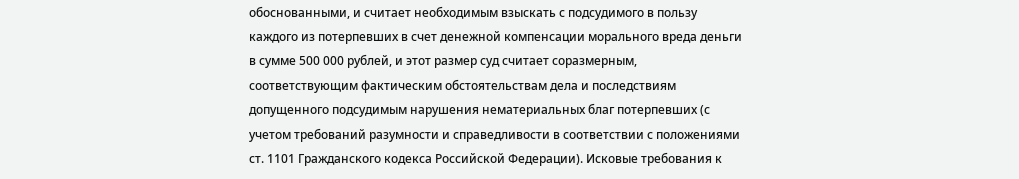обоснованными, и считает необходимым взыскать с подсудимого в пользу каждого из потерпевших в счет денежной компенсации морального вреда деньги в сумме 500 000 рублей, и этот размер суд считает соразмерным, соответствующим фактическим обстоятельствам дела и последствиям допущенного подсудимым нарушения нематериальных благ потерпевших (с учетом требований разумности и справедливости в соответствии с положениями ст. 1101 Гражданского кодекса Российской Федерации). Исковые требования к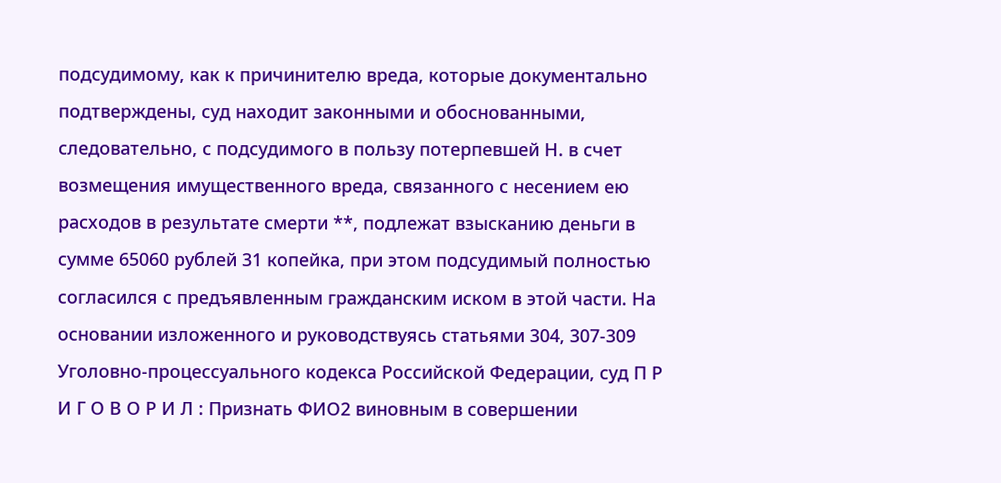подсудимому, как к причинителю вреда, которые документально подтверждены, суд находит законными и обоснованными, следовательно, с подсудимого в пользу потерпевшей Н. в счет возмещения имущественного вреда, связанного с несением ею расходов в результате смерти **, подлежат взысканию деньги в сумме 65060 рублей 31 копейка, при этом подсудимый полностью согласился с предъявленным гражданским иском в этой части. На основании изложенного и руководствуясь статьями 304, 307-309 Уголовно-процессуального кодекса Российской Федерации, суд П Р И Г О В О Р И Л : Признать ФИО2 виновным в совершении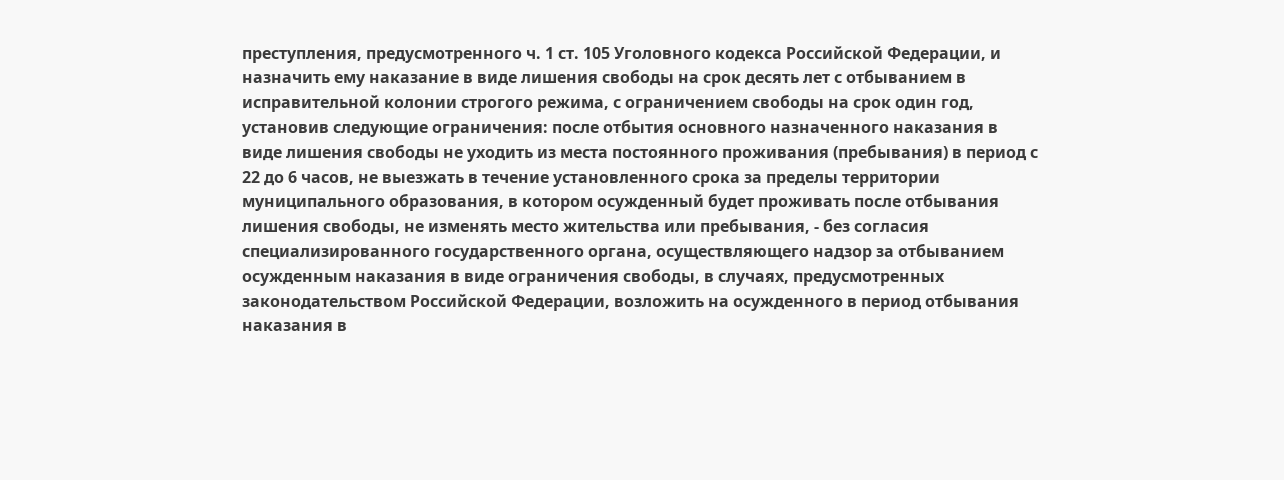преступления, предусмотренного ч. 1 ст. 105 Уголовного кодекса Российской Федерации, и назначить ему наказание в виде лишения свободы на срок десять лет с отбыванием в исправительной колонии строгого режима, с ограничением свободы на срок один год, установив следующие ограничения: после отбытия основного назначенного наказания в виде лишения свободы не уходить из места постоянного проживания (пребывания) в период с 22 до 6 часов, не выезжать в течение установленного срока за пределы территории муниципального образования, в котором осужденный будет проживать после отбывания лишения свободы, не изменять место жительства или пребывания, - без согласия специализированного государственного органа, осуществляющего надзор за отбыванием осужденным наказания в виде ограничения свободы, в случаях, предусмотренных законодательством Российской Федерации, возложить на осужденного в период отбывания наказания в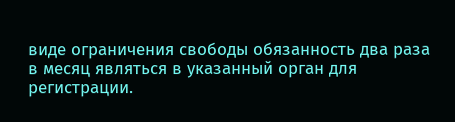виде ограничения свободы обязанность два раза в месяц являться в указанный орган для регистрации.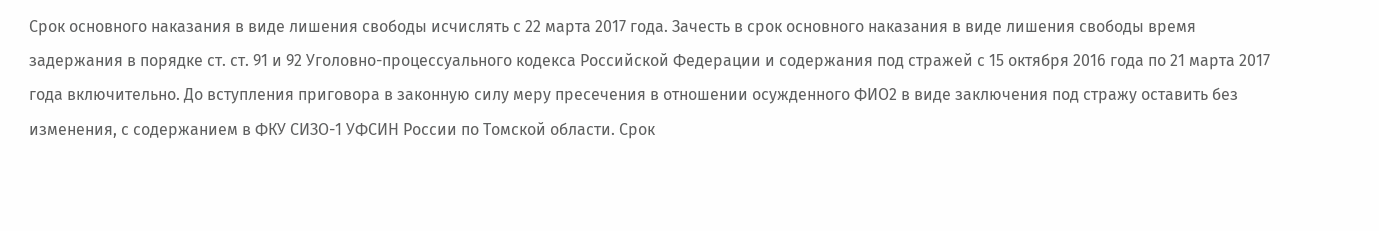Срок основного наказания в виде лишения свободы исчислять с 22 марта 2017 года. Зачесть в срок основного наказания в виде лишения свободы время задержания в порядке ст. ст. 91 и 92 Уголовно-процессуального кодекса Российской Федерации и содержания под стражей с 15 октября 2016 года по 21 марта 2017 года включительно. До вступления приговора в законную силу меру пресечения в отношении осужденного ФИО2 в виде заключения под стражу оставить без изменения, с содержанием в ФКУ СИЗО-1 УФСИН России по Томской области. Срок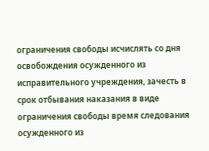ограничения свободы исчислять со дня освобождения осужденного из исправительного учреждения, зачесть в срок отбывания наказания в виде ограничения свободы время следования осужденного из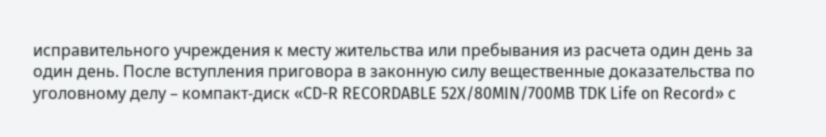исправительного учреждения к месту жительства или пребывания из расчета один день за один день. После вступления приговора в законную силу вещественные доказательства по уголовному делу – компакт-диск «CD-R RECORDABLE 52X/80MIN/700MB TDK Life on Record» с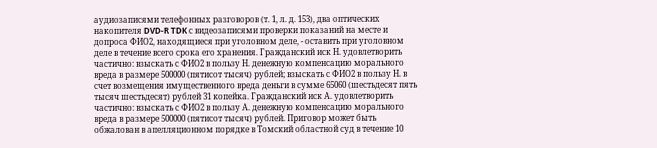аудиозаписями телефонных разговоров (т. 1, л. д. 153), два оптических накопителя DVD-R TDK с видеозаписями проверки показаний на месте и допроса ФИО2, находящиеся при уголовном деле, - оставить при уголовном деле в течение всего срока его хранения. Гражданский иск Н. удовлетворить частично: взыскать с ФИО2 в пользу Н. денежную компенсацию морального вреда в размере 500000 (пятисот тысяч) рублей; взыскать с ФИО2 в пользу Н. в счет возмещения имущественного вреда деньги в сумме 65060 (шестьдесят пять тысяч шестьдесят) рублей 31 копейка. Гражданский иск А. удовлетворить частично: взыскать с ФИО2 в пользу А. денежную компенсацию морального вреда в размере 500000 (пятисот тысяч) рублей. Приговор может быть обжалован в апелляционном порядке в Томский областной суд в течение 10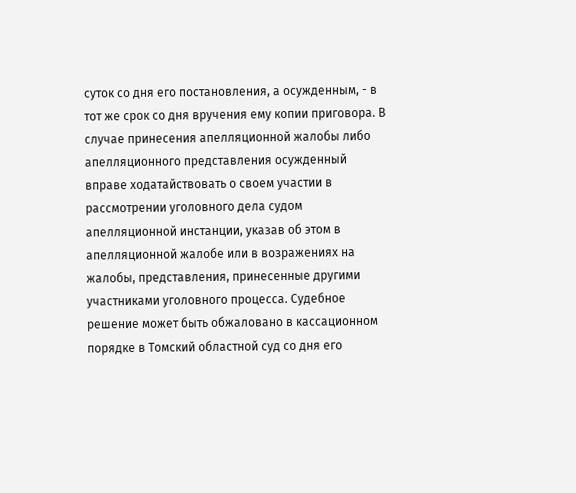суток со дня его постановления, а осужденным, - в тот же срок со дня вручения ему копии приговора. В случае принесения апелляционной жалобы либо апелляционного представления осужденный вправе ходатайствовать о своем участии в рассмотрении уголовного дела судом апелляционной инстанции, указав об этом в апелляционной жалобе или в возражениях на жалобы, представления, принесенные другими участниками уголовного процесса. Судебное решение может быть обжаловано в кассационном порядке в Томский областной суд со дня его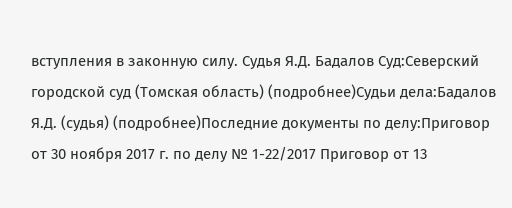вступления в законную силу. Судья Я.Д. Бадалов Суд:Северский городской суд (Томская область) (подробнее)Судьи дела:Бадалов Я.Д. (судья) (подробнее)Последние документы по делу:Приговор от 30 ноября 2017 г. по делу № 1-22/2017 Приговор от 13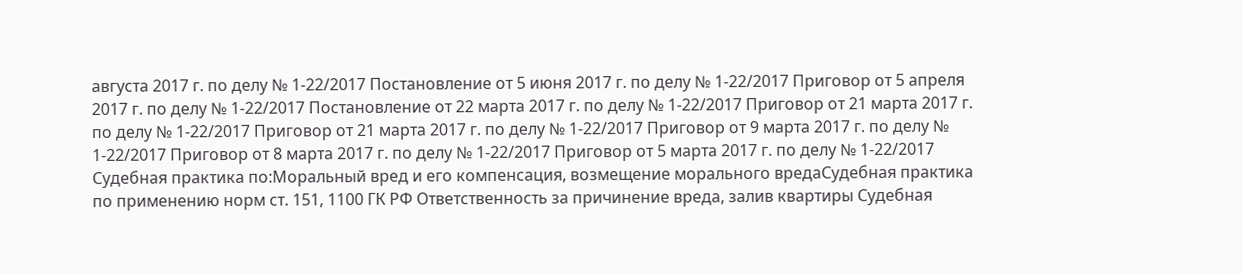августа 2017 г. по делу № 1-22/2017 Постановление от 5 июня 2017 г. по делу № 1-22/2017 Приговор от 5 апреля 2017 г. по делу № 1-22/2017 Постановление от 22 марта 2017 г. по делу № 1-22/2017 Приговор от 21 марта 2017 г. по делу № 1-22/2017 Приговор от 21 марта 2017 г. по делу № 1-22/2017 Приговор от 9 марта 2017 г. по делу № 1-22/2017 Приговор от 8 марта 2017 г. по делу № 1-22/2017 Приговор от 5 марта 2017 г. по делу № 1-22/2017 Судебная практика по:Моральный вред и его компенсация, возмещение морального вредаСудебная практика по применению норм ст. 151, 1100 ГК РФ Ответственность за причинение вреда, залив квартиры Судебная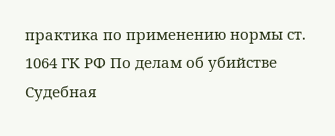практика по применению нормы ст. 1064 ГК РФ По делам об убийстве Судебная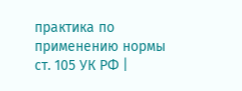практика по применению нормы ст. 105 УК РФ |